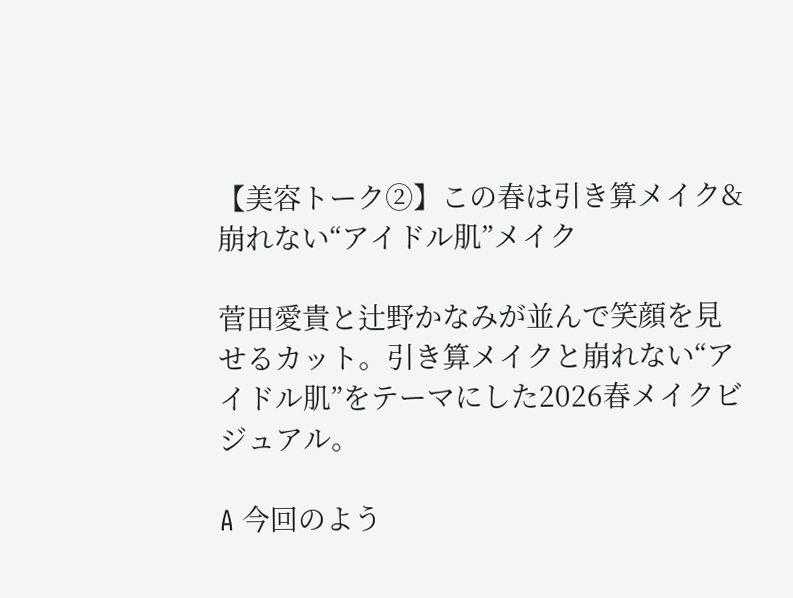【美容トーク②】この春は引き算メイク&崩れない“アイドル肌”メイク

菅田愛貴と辻野かなみが並んで笑顔を見せるカット。引き算メイクと崩れない“アイドル肌”をテーマにした2026春メイクビジュアル。

A 今回のよう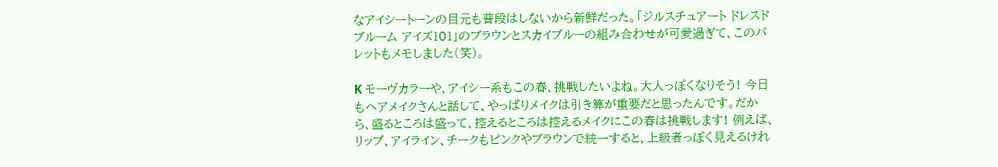なアイシートーンの目元も普段はしないから新鮮だった。「ジルスチュアート ドレスドブルーム アイズ101」のブラウンとスカイブルーの組み合わせが可愛過ぎて、このパレットもメモしました(笑)。

K モーヴカラーや、アイシー系もこの春、挑戦したいよね。大人っぽくなりそう! 今日もヘアメイクさんと話して、やっぱりメイクは引き算が重要だと思ったんです。だから、盛るところは盛って、控えるところは控えるメイクにこの春は挑戦します! 例えば、リップ、アイライン、チークもピンクやブラウンで統一すると、上級者っぽく見えるけれ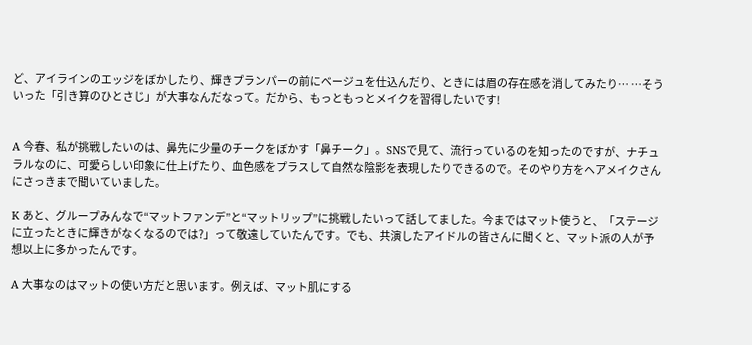ど、アイラインのエッジをぼかしたり、輝きプランパーの前にベージュを仕込んだり、ときには眉の存在感を消してみたり… …そういった「引き算のひとさじ」が大事なんだなって。だから、もっともっとメイクを習得したいです!


A 今春、私が挑戦したいのは、鼻先に少量のチークをぼかす「鼻チーク」。SNSで見て、流行っているのを知ったのですが、ナチュラルなのに、可愛らしい印象に仕上げたり、血色感をプラスして自然な陰影を表現したりできるので。そのやり方をヘアメイクさんにさっきまで聞いていました。

K あと、グループみんなで“マットファンデ”と“マットリップ”に挑戦したいって話してました。今まではマット使うと、「ステージに立ったときに輝きがなくなるのでは?」って敬遠していたんです。でも、共演したアイドルの皆さんに聞くと、マット派の人が予想以上に多かったんです。

A 大事なのはマットの使い方だと思います。例えば、マット肌にする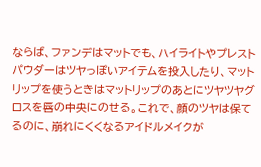ならば、ファンデはマットでも、ハイライトやプレストパウダーはツヤっぽいアイテムを投入したり、マットリップを使うときはマットリップのあとにツヤツヤグロスを唇の中央にのせる。これで、顔のツヤは保てるのに、崩れにくくなるアイドルメイクが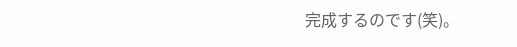完成するのです(笑)。